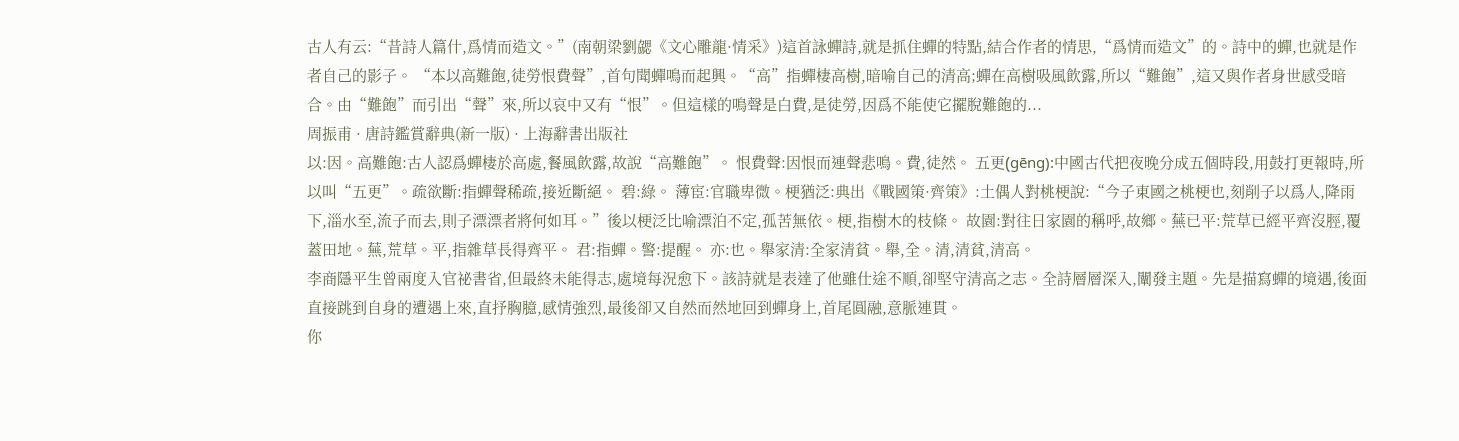古人有云:“昔詩人篇什,爲情而造文。”(南朝梁劉勰《文心雕龍·情采》)這首詠蟬詩,就是抓住蟬的特點,結合作者的情思,“爲情而造文”的。詩中的蟬,也就是作者自己的影子。 “本以高難飽,徒勞恨費聲”,首句聞蟬鳴而起興。“高”指蟬棲高樹,暗喻自己的清高;蟬在高樹吸風飲露,所以“難飽”,這又與作者身世感受暗合。由“難飽”而引出“聲”來,所以哀中又有“恨”。但這樣的鳴聲是白費,是徒勞,因爲不能使它擺脫難飽的...
周振甫 · 唐詩鑑賞辭典(新一版) · 上海辭書出版社
以:因。高難飽:古人認爲蟬棲於高處,餐風飲露,故說“高難飽”。 恨費聲:因恨而連聲悲鳴。費,徒然。 五更(gēng):中國古代把夜晚分成五個時段,用鼓打更報時,所以叫“五更”。疏欲斷:指蟬聲稀疏,接近斷絕。 碧:綠。 薄宦:官職卑微。梗猶泛:典出《戰國策·齊策》:土偶人對桃梗說:“今子東國之桃梗也,刻削子以爲人,降雨下,淄水至,流子而去,則子漂漂者將何如耳。”後以梗泛比喻漂泊不定,孤苦無依。梗,指樹木的枝條。 故園:對往日家園的稱呼,故鄉。蕪已平:荒草已經平齊沒脛,覆蓋田地。蕪,荒草。平,指雜草長得齊平。 君:指蟬。警:提醒。 亦:也。舉家清:全家清貧。舉,全。清,清貧,清高。
李商隱平生曾兩度入官祕書省,但最終未能得志,處境每況愈下。該詩就是表達了他雖仕途不順,卻堅守清高之志。全詩層層深入,闡發主題。先是描寫蟬的境遇,後面直接跳到自身的遭遇上來,直抒胸臆,感情強烈,最後卻又自然而然地回到蟬身上,首尾圓融,意脈連貫。
你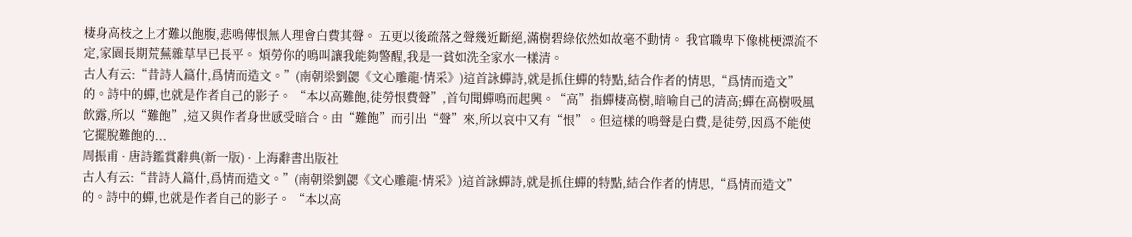棲身高枝之上才難以飽腹,悲鳴傳恨無人理會白費其聲。 五更以後疏落之聲幾近斷絕,滿樹碧綠依然如故毫不動情。 我官職卑下像桃梗漂流不定,家園長期荒蕪雜草早已長平。 煩勞你的鳴叫讓我能夠警醒,我是一貧如洗全家水一樣清。
古人有云:“昔詩人篇什,爲情而造文。”(南朝梁劉勰《文心雕龍·情采》)這首詠蟬詩,就是抓住蟬的特點,結合作者的情思,“爲情而造文”的。詩中的蟬,也就是作者自己的影子。 “本以高難飽,徒勞恨費聲”,首句聞蟬鳴而起興。“高”指蟬棲高樹,暗喻自己的清高;蟬在高樹吸風飲露,所以“難飽”,這又與作者身世感受暗合。由“難飽”而引出“聲”來,所以哀中又有“恨”。但這樣的鳴聲是白費,是徒勞,因爲不能使它擺脫難飽的...
周振甫 · 唐詩鑑賞辭典(新一版) · 上海辭書出版社
古人有云:“昔詩人篇什,爲情而造文。”(南朝梁劉勰《文心雕龍·情采》)這首詠蟬詩,就是抓住蟬的特點,結合作者的情思,“爲情而造文”的。詩中的蟬,也就是作者自己的影子。 “本以高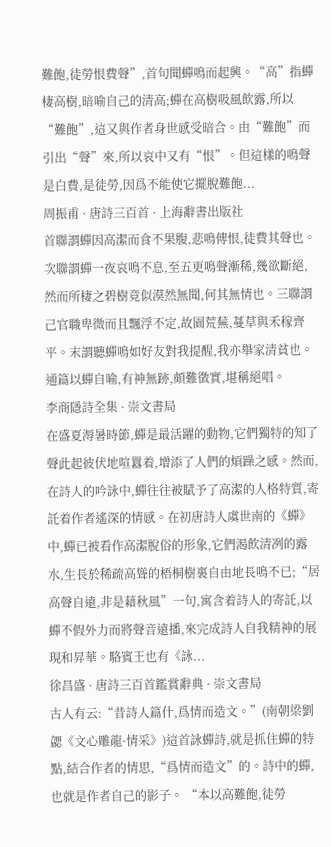難飽,徒勞恨費聲”,首句聞蟬鳴而起興。“高”指蟬棲高樹,暗喻自己的清高;蟬在高樹吸風飲露,所以“難飽”,這又與作者身世感受暗合。由“難飽”而引出“聲”來,所以哀中又有“恨”。但這樣的鳴聲是白費,是徒勞,因爲不能使它擺脫難飽...
周振甫 · 唐詩三百首 · 上海辭書出版社
首聯謂蟬因高潔而食不果腹,悲鳴傳恨,徒費其聲也。次聯謂蟬一夜哀鳴不息,至五更鳴聲漸稀,幾欲斷絕,然而所棲之碧樹竟似漠然無聞,何其無情也。三聯謂己官職卑微而且飄浮不定,故園荒蕪,蔓草與禾稼齊平。末謂聽蟬鳴如好友對我提醒,我亦舉家清貧也。通篇以蟬自喻,有神無跡,頗難徵實,堪稱絕唱。
李商隱詩全集 · 崇文書局
在盛夏溽暑時節,蟬是最活躍的動物,它們獨特的知了聲此起彼伏地喧囂着,增添了人們的煩躁之感。然而,在詩人的吟詠中,蟬往往被賦予了高潔的人格特質,寄託着作者遙深的情感。在初唐詩人虞世南的《蟬》中,蟬已被看作高潔脫俗的形象,它們渴飲清冽的露水,生長於稀疏高聳的梧桐樹裏自由地長鳴不已;“居高聲自遠,非是藉秋風”一句,寓含着詩人的寄託,以蟬不假外力而將聲音遠播,來完成詩人自我精神的展現和昇華。駱賓王也有《詠...
徐昌盛 · 唐詩三百首鑑賞辭典 · 崇文書局
古人有云:“昔詩人篇什,爲情而造文。”(南朝梁劉勰《文心雕龍·情采》)這首詠蟬詩,就是抓住蟬的特點,結合作者的情思,“爲情而造文”的。詩中的蟬,也就是作者自己的影子。 “本以高難飽,徒勞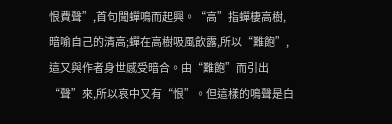恨費聲”,首句聞蟬鳴而起興。“高”指蟬棲高樹,暗喻自己的清高;蟬在高樹吸風飲露,所以“難飽”,這又與作者身世感受暗合。由“難飽”而引出“聲”來,所以哀中又有“恨”。但這樣的鳴聲是白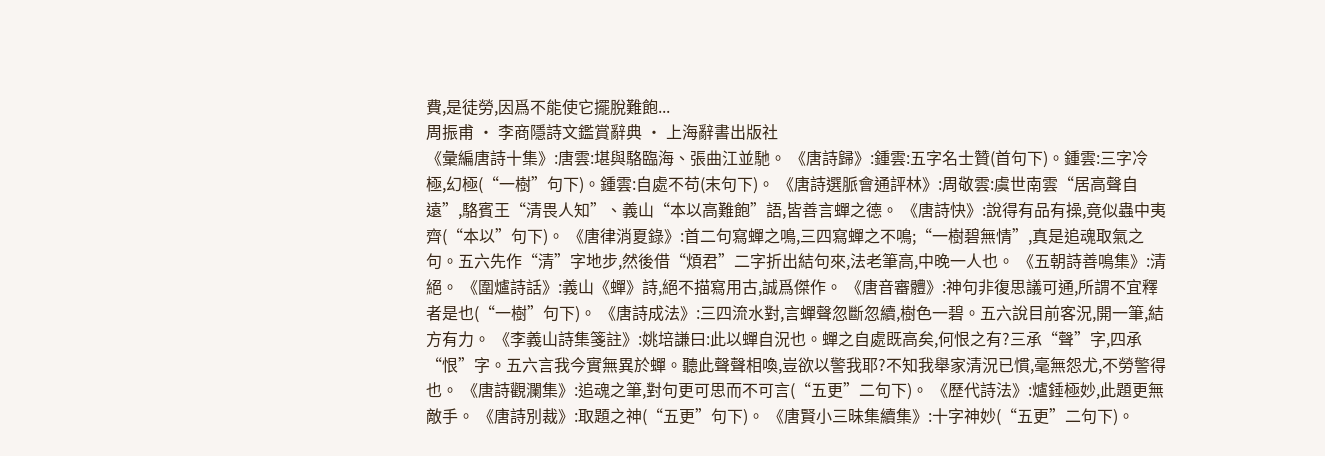費,是徒勞,因爲不能使它擺脫難飽...
周振甫 · 李商隱詩文鑑賞辭典 · 上海辭書出版社
《彙編唐詩十集》:唐雲:堪與駱臨海、張曲江並馳。 《唐詩歸》:鍾雲:五字名士贊(首句下)。鍾雲:三字冷極,幻極(“一樹”句下)。鍾雲:自處不苟(末句下)。 《唐詩選脈會通評林》:周敬雲:虞世南雲“居高聲自遠”,駱賓王“清畏人知”、義山“本以高難飽”語,皆善言蟬之德。 《唐詩快》:說得有品有操,竟似蟲中夷齊(“本以”句下)。 《唐律消夏錄》:首二句寫蟬之鳴,三四寫蟬之不鳴;“一樹碧無情”,真是追魂取氣之句。五六先作“清”字地步,然後借“煩君”二字折出結句來,法老筆高,中晚一人也。 《五朝詩善鳴集》:清絕。 《圍爐詩話》:義山《蟬》詩,絕不描寫用古,誠爲傑作。 《唐音審體》:神句非復思議可通,所謂不宜釋者是也(“一樹”句下)。 《唐詩成法》:三四流水對,言蟬聲忽斷忽續,樹色一碧。五六說目前客況,開一筆,結方有力。 《李義山詩集箋註》:姚培謙曰:此以蟬自況也。蟬之自處既高矣,何恨之有?三承“聲”字,四承“恨”字。五六言我今實無異於蟬。聽此聲聲相喚,豈欲以警我耶?不知我舉家清況已慣,毫無怨尤,不勞警得也。 《唐詩觀瀾集》:追魂之筆,對句更可思而不可言(“五更”二句下)。 《歷代詩法》:爐錘極妙,此題更無敵手。 《唐詩別裁》:取題之神(“五更”句下)。 《唐賢小三昧集續集》:十字神妙(“五更”二句下)。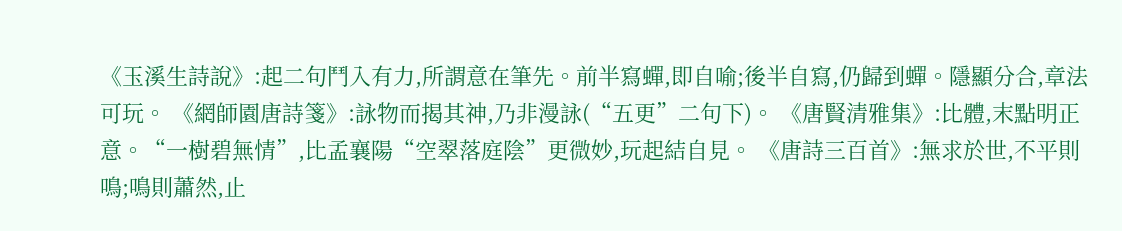《玉溪生詩說》:起二句鬥入有力,所謂意在筆先。前半寫蟬,即自喻;後半自寫,仍歸到蟬。隱顯分合,章法可玩。 《網師園唐詩箋》:詠物而揭其神,乃非漫詠(“五更”二句下)。 《唐賢清雅集》:比體,末點明正意。“一樹碧無情”,比孟襄陽“空翠落庭陰”更微妙,玩起結自見。 《唐詩三百首》:無求於世,不平則鳴;鳴則蕭然,止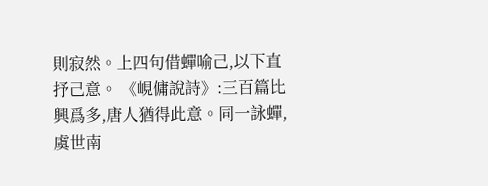則寂然。上四句借蟬喻己,以下直抒己意。 《峴傭說詩》:三百篇比興爲多,唐人猶得此意。同一詠蟬,虞世南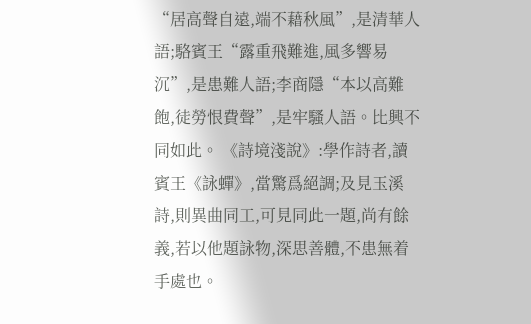“居高聲自遠,端不藉秋風”,是清華人語;駱賓王“露重飛難進,風多響易沉”,是患難人語;李商隱“本以高難飽,徒勞恨費聲”,是牢騷人語。比興不同如此。 《詩境淺說》:學作詩者,讀賓王《詠蟬》,當驚爲絕調;及見玉溪詩,則異曲同工,可見同此一題,尚有餘義,若以他題詠物,深思善體,不患無着手處也。